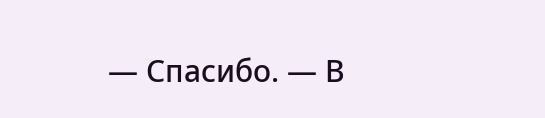— Спасибо. — В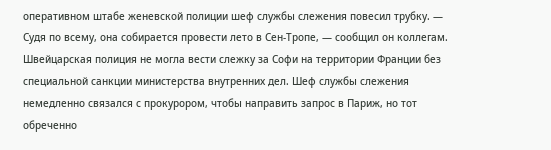оперативном штабе женевской полиции шеф службы слежения повесил трубку. — Судя по всему, она собирается провести лето в Сен-Тропе, — сообщил он коллегам.
Швейцарская полиция не могла вести слежку за Софи на территории Франции без специальной санкции министерства внутренних дел. Шеф службы слежения немедленно связался с прокурором, чтобы направить запрос в Париж, но тот обреченно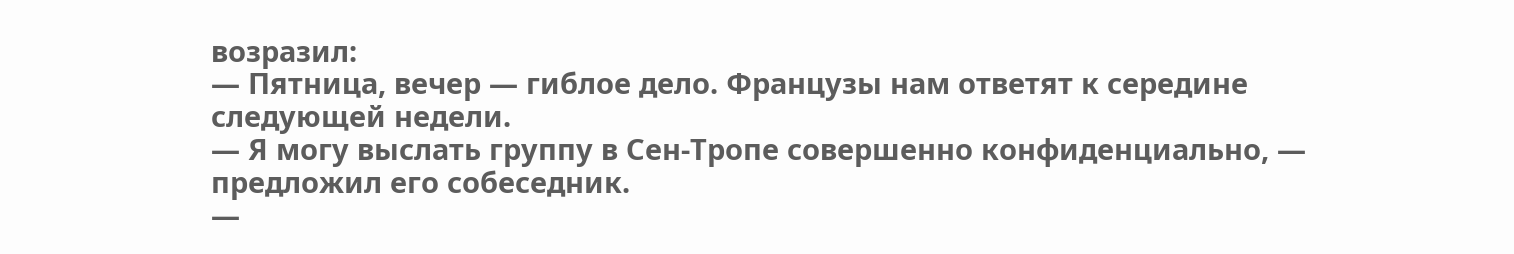возразил:
— Пятница, вечер — гиблое дело. Французы нам ответят к середине следующей недели.
— Я могу выслать группу в Сен-Тропе совершенно конфиденциально, — предложил его собеседник.
—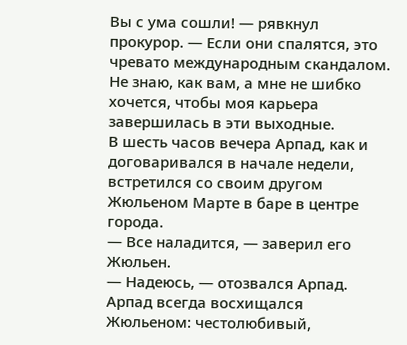Вы с ума сошли! — рявкнул прокурор. — Если они спалятся, это чревато международным скандалом. Не знаю, как вам, а мне не шибко хочется, чтобы моя карьера завершилась в эти выходные.
В шесть часов вечера Арпад, как и договаривался в начале недели, встретился со своим другом Жюльеном Марте в баре в центре города.
— Все наладится, — заверил его Жюльен.
— Надеюсь, — отозвался Арпад.
Арпад всегда восхищался Жюльеном: честолюбивый,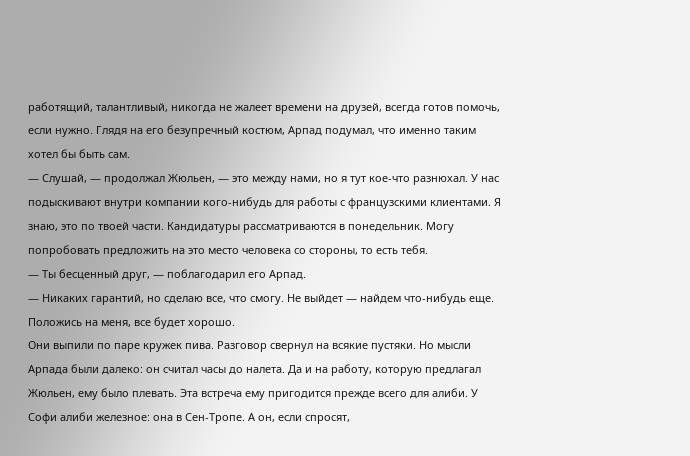работящий, талантливый, никогда не жалеет времени на друзей, всегда готов помочь, если нужно. Глядя на его безупречный костюм, Арпад подумал, что именно таким хотел бы быть сам.
— Слушай, — продолжал Жюльен, — это между нами, но я тут кое-что разнюхал. У нас подыскивают внутри компании кого-нибудь для работы с французскими клиентами. Я знаю, это по твоей части. Кандидатуры рассматриваются в понедельник. Могу попробовать предложить на это место человека со стороны, то есть тебя.
— Ты бесценный друг, — поблагодарил его Арпад.
— Никаких гарантий, но сделаю все, что смогу. Не выйдет — найдем что-нибудь еще. Положись на меня, все будет хорошо.
Они выпили по паре кружек пива. Разговор свернул на всякие пустяки. Но мысли Арпада были далеко: он считал часы до налета. Да и на работу, которую предлагал Жюльен, ему было плевать. Эта встреча ему пригодится прежде всего для алиби. У Софи алиби железное: она в Сен-Тропе. А он, если спросят,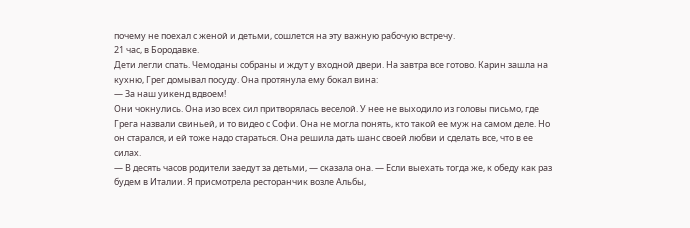почему не поехал с женой и детьми, сошлется на эту важную рабочую встречу.
21 час, в Бородавке.
Дети легли спать. Чемоданы собраны и ждут у входной двери. На завтра все готово. Карин зашла на кухню, Грег домывал посуду. Она протянула ему бокал вина:
— За наш уикенд вдвоем!
Они чокнулись. Она изо всех сил притворялась веселой. У нее не выходило из головы письмо, где Грега назвали свиньей, и то видео с Софи. Она не могла понять, кто такой ее муж на самом деле. Но он старался, и ей тоже надо стараться. Она решила дать шанс своей любви и сделать все, что в ее силах.
— В десять часов родители заедут за детьми, — сказала она. — Если выехать тогда же, к обеду как раз будем в Италии. Я присмотрела ресторанчик возле Альбы,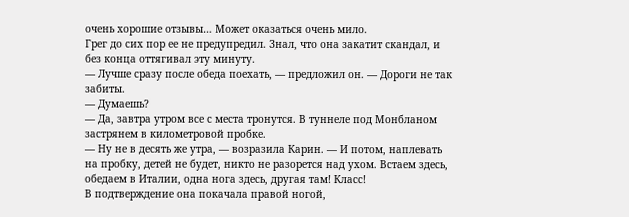очень хорошие отзывы… Может оказаться очень мило.
Грег до сих пор ее не предупредил. Знал, что она закатит скандал, и без конца оттягивал эту минуту.
— Лучше сразу после обеда поехать, — предложил он. — Дороги не так забиты.
— Думаешь?
— Да, завтра утром все с места тронутся. В туннеле под Монбланом застрянем в километровой пробке.
— Ну не в десять же утра, — возразила Карин. — И потом, наплевать на пробку, детей не будет, никто не разорется над ухом. Встаем здесь, обедаем в Италии, одна нога здесь, другая там! Класс!
В подтверждение она покачала правой ногой,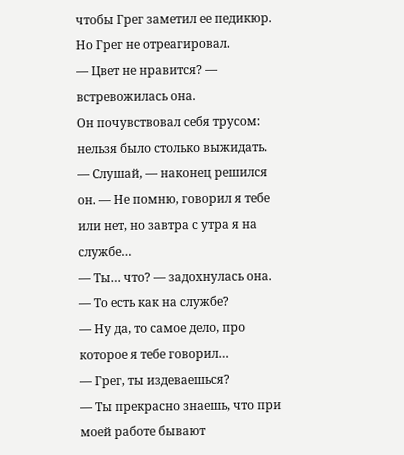чтобы Грег заметил ее педикюр. Но Грег не отреагировал.
— Цвет не нравится? — встревожилась она.
Он почувствовал себя трусом: нельзя было столько выжидать.
— Слушай, — наконец решился он. — Не помню, говорил я тебе или нет, но завтра с утра я на службе…
— Ты… что? — задохнулась она. — То есть как на службе?
— Ну да, то самое дело, про которое я тебе говорил…
— Грег, ты издеваешься?
— Ты прекрасно знаешь, что при моей работе бывают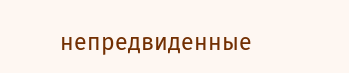непредвиденные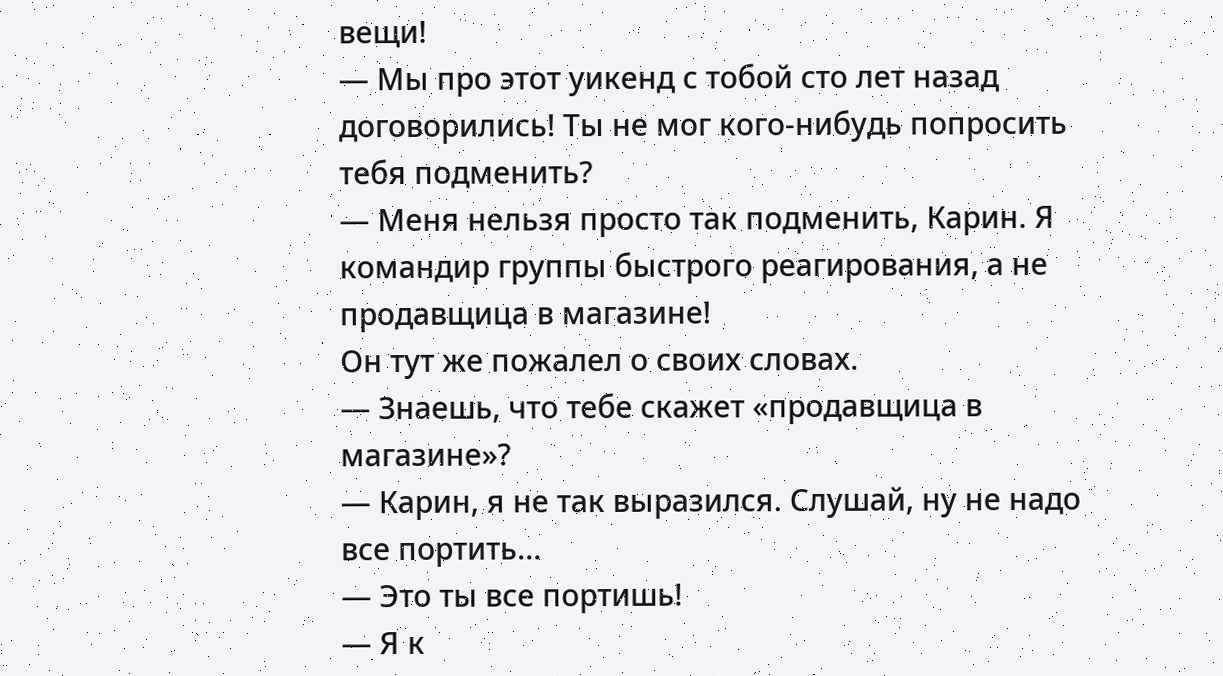вещи!
— Мы про этот уикенд с тобой сто лет назад договорились! Ты не мог кого-нибудь попросить тебя подменить?
— Меня нельзя просто так подменить, Карин. Я командир группы быстрого реагирования, а не продавщица в магазине!
Он тут же пожалел о своих словах.
— Знаешь, что тебе скажет «продавщица в магазине»?
— Карин, я не так выразился. Слушай, ну не надо все портить…
— Это ты все портишь!
— Я к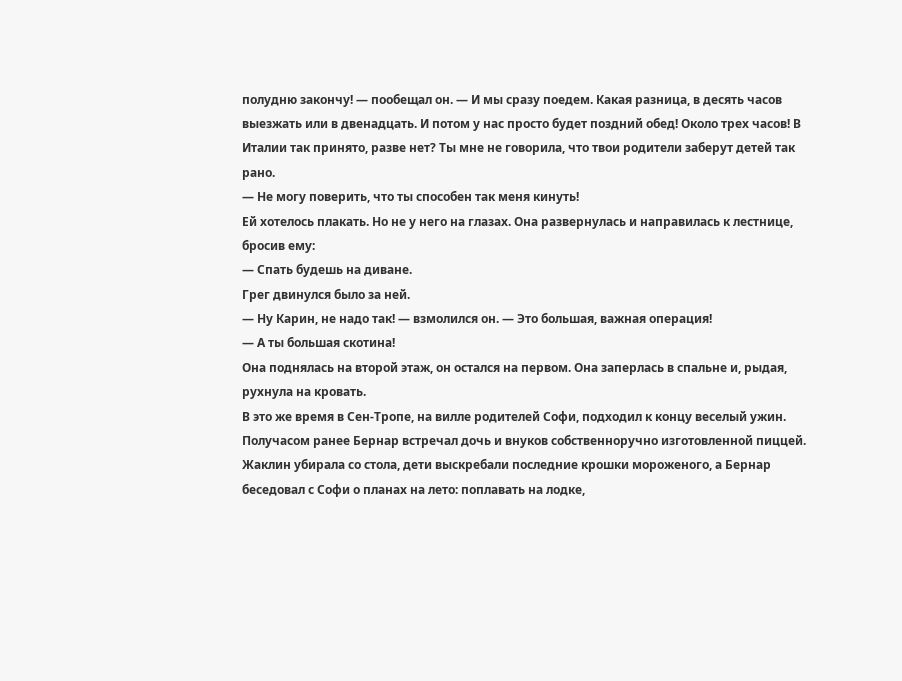полудню закончу! — пообещал он. — И мы сразу поедем. Какая разница, в десять часов выезжать или в двенадцать. И потом у нас просто будет поздний обед! Около трех часов! В Италии так принято, разве нет? Ты мне не говорила, что твои родители заберут детей так рано.
— Не могу поверить, что ты способен так меня кинуть!
Ей хотелось плакать. Но не у него на глазах. Она развернулась и направилась к лестнице, бросив ему:
— Спать будешь на диване.
Грег двинулся было за ней.
— Ну Карин, не надо так! — взмолился он. — Это большая, важная операция!
— А ты большая скотина!
Она поднялась на второй этаж, он остался на первом. Она заперлась в спальне и, рыдая, рухнула на кровать.
В это же время в Сен-Тропе, на вилле родителей Софи, подходил к концу веселый ужин. Получасом ранее Бернар встречал дочь и внуков собственноручно изготовленной пиццей.
Жаклин убирала со стола, дети выскребали последние крошки мороженого, а Бернар беседовал с Софи о планах на лето: поплавать на лодке,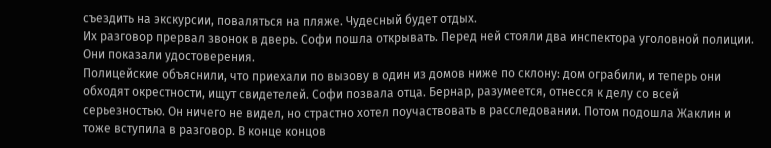съездить на экскурсии, поваляться на пляже. Чудесный будет отдых.
Их разговор прервал звонок в дверь. Софи пошла открывать. Перед ней стояли два инспектора уголовной полиции. Они показали удостоверения.
Полицейские объяснили, что приехали по вызову в один из домов ниже по склону: дом ограбили, и теперь они обходят окрестности, ищут свидетелей. Софи позвала отца. Бернар, разумеется, отнесся к делу со всей серьезностью. Он ничего не видел, но страстно хотел поучаствовать в расследовании. Потом подошла Жаклин и тоже вступила в разговор. В конце концов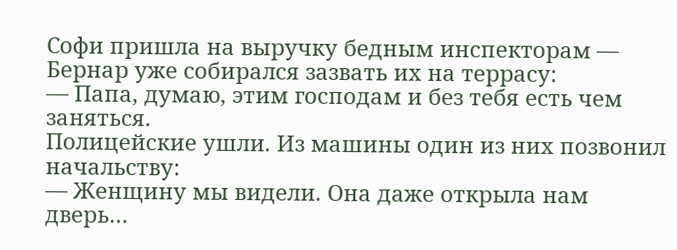Софи пришла на выручку бедным инспекторам — Бернар уже собирался зазвать их на террасу:
— Папа, думаю, этим господам и без тебя есть чем заняться.
Полицейские ушли. Из машины один из них позвонил начальству:
— Женщину мы видели. Она даже открыла нам дверь…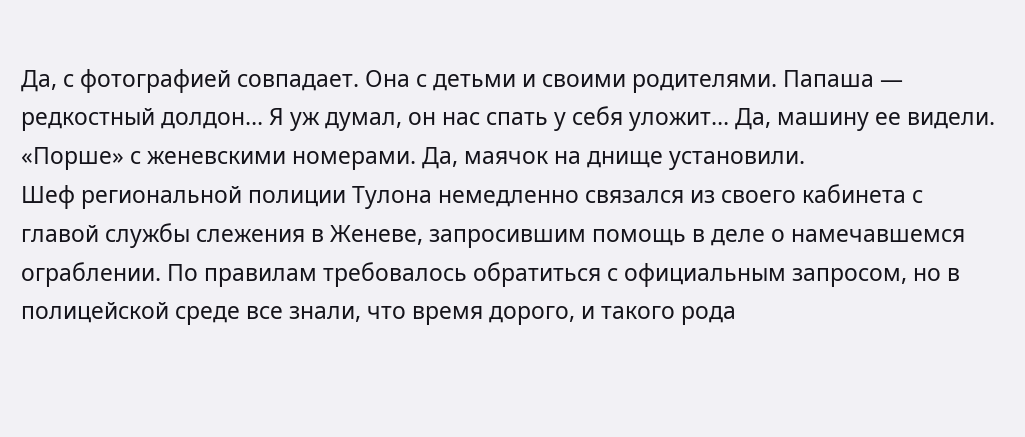Да, с фотографией совпадает. Она с детьми и своими родителями. Папаша — редкостный долдон… Я уж думал, он нас спать у себя уложит… Да, машину ее видели. «Порше» с женевскими номерами. Да, маячок на днище установили.
Шеф региональной полиции Тулона немедленно связался из своего кабинета с главой службы слежения в Женеве, запросившим помощь в деле о намечавшемся ограблении. По правилам требовалось обратиться с официальным запросом, но в полицейской среде все знали, что время дорого, и такого рода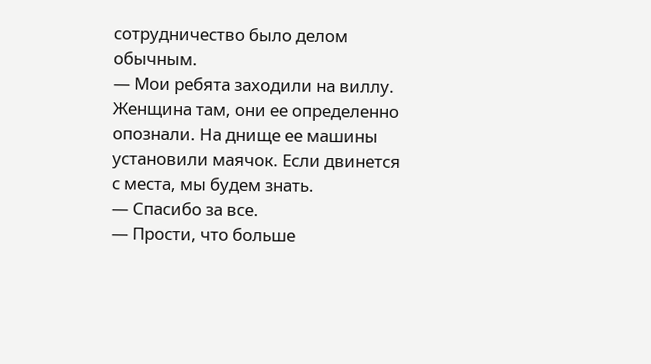сотрудничество было делом обычным.
— Мои ребята заходили на виллу. Женщина там, они ее определенно опознали. На днище ее машины установили маячок. Если двинется с места, мы будем знать.
— Спасибо за все.
— Прости, что больше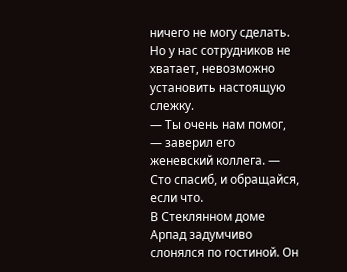ничего не могу сделать. Но у нас сотрудников не хватает, невозможно установить настоящую слежку.
— Ты очень нам помог, — заверил его женевский коллега. — Сто спасиб, и обращайся, если что.
В Стеклянном доме Арпад задумчиво слонялся по гостиной. Он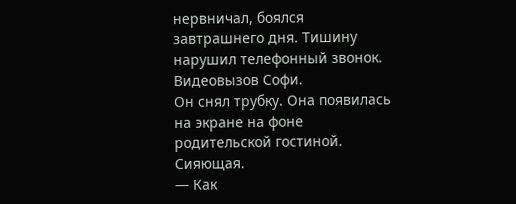нервничал, боялся завтрашнего дня. Тишину нарушил телефонный звонок. Видеовызов Софи.
Он снял трубку. Она появилась на экране на фоне родительской гостиной. Сияющая.
— Как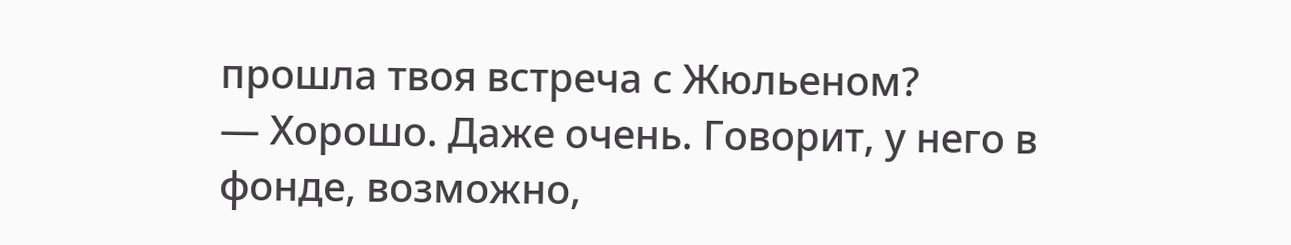прошла твоя встреча с Жюльеном?
— Хорошо. Даже очень. Говорит, у него в фонде, возможно,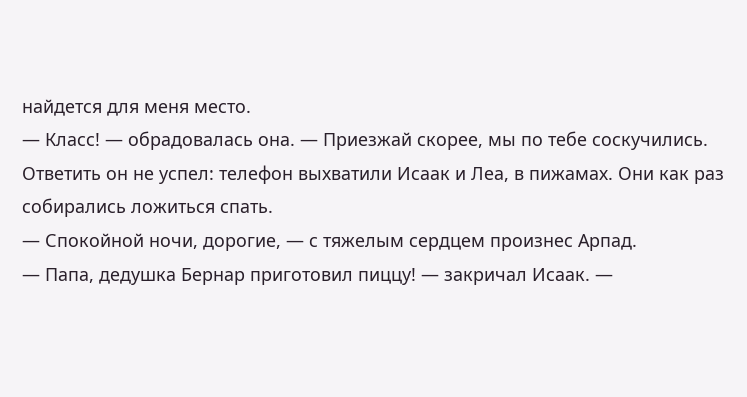найдется для меня место.
— Класс! — обрадовалась она. — Приезжай скорее, мы по тебе соскучились.
Ответить он не успел: телефон выхватили Исаак и Леа, в пижамах. Они как раз собирались ложиться спать.
— Спокойной ночи, дорогие, — с тяжелым сердцем произнес Арпад.
— Папа, дедушка Бернар приготовил пиццу! — закричал Исаак. —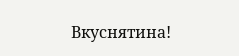Вкуснятина!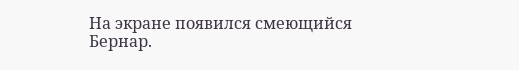На экране появился смеющийся Бернар.